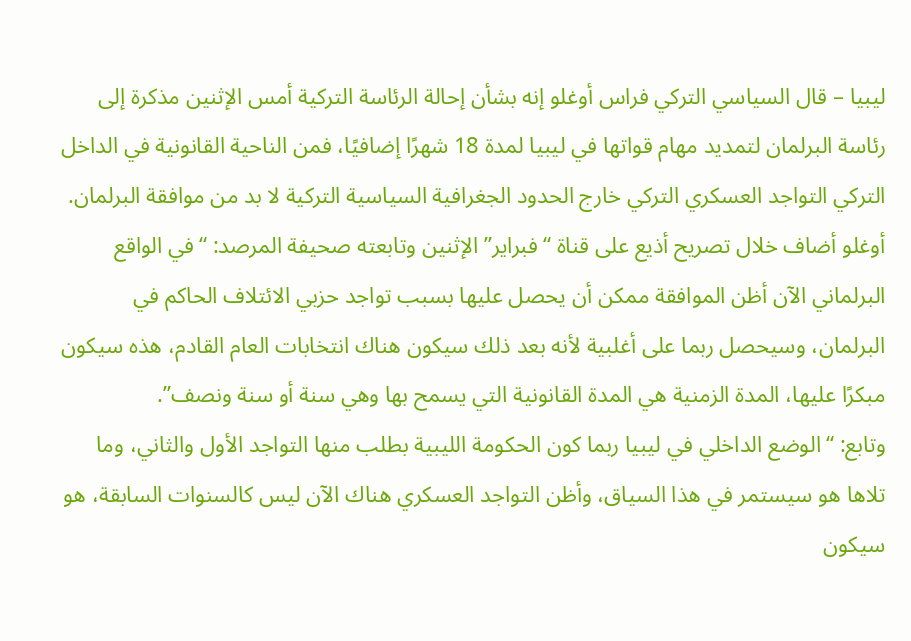ليبيا – قال السياسي التركي فراس أوغلو إنه بشأن إحالة الرئاسة التركية أمس الإثنين مذكرة إلى رئاسة البرلمان لتمديد مهام قواتها في ليبيا لمدة 18 شهرًا إضافيًا، فمن الناحية القانونية في الداخل التركي التواجد العسكري التركي خارج الحدود الجغرافية السياسية التركية لا بد من موافقة البرلمان.
أوغلو أضاف خلال تصريح أذيع على قناة “فبراير” الإثنين وتابعته صحيفة المرصد: “في الواقع البرلماني الآن أظن الموافقة ممكن أن يحصل عليها بسبب تواجد حزبي الائتلاف الحاكم في البرلمان، وسيحصل ربما على أغلبية لأنه بعد ذلك سيكون هناك انتخابات العام القادم، هذه سيكون مبكرًا عليها، المدة الزمنية هي المدة القانونية التي يسمح بها وهي سنة أو سنة ونصف”.
وتابع: “الوضع الداخلي في ليبيا ربما كون الحكومة الليبية بطلب منها التواجد الأول والثاني، وما تلاها هو سيستمر في هذا السياق، وأظن التواجد العسكري هناك الآن ليس كالسنوات السابقة، هو سيكون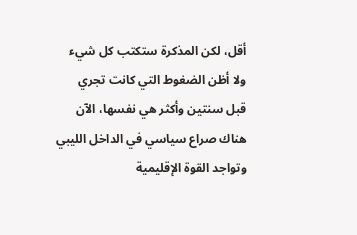أقل، لكن المذكرة ستكتب كل شيء ولا أظن الضغوط التي كانت تجري قبل سنتين وأكثر هي نفسها، الآن هناك صراع سياسي في الداخل الليبي وتواجد القوة الإقليمية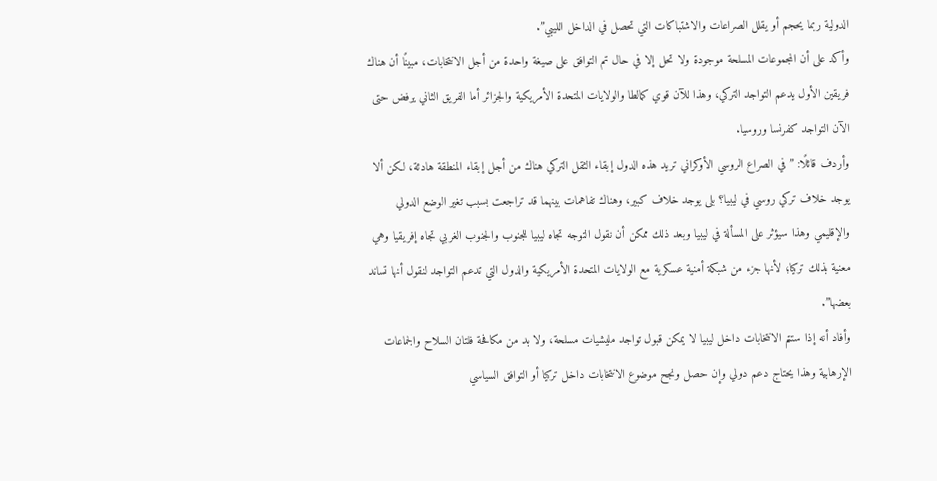الدولية ربما يحجم أو يقلل الصراعات والاشتباكات التي تحصل في الداخل الليبي”.
وأكد على أن المجموعات المسلحة موجودة ولا تحل إلا في حال تم التوافق على صيغة واحدة من أجل الانتخابات، مبينًا أن هناك فريقين الأول يدعم التواجد التركي، وهذا للآن قوي كمالطا والولايات المتحدة الأمريكية والجزائر أما الفريق الثاني يرفض حتى الآن التواجد كفرنسا وروسيا.
وأردف قائلًا: ” في الصراع الروسي الأوكراني تريد هذه الدول إبقاء الثقل التركي هناك من أجل إبقاء المنطقة هادئة، لكن ألا يوجد خلاف تركي روسي في ليبيا؟ بلى يوجد خلاف كبير، وهناك تفاهمات بينهما قد تراجعت بسبب تغير الوضع الدولي والإقليمي وهذا سيؤثر على المسألة في ليبيا وبعد ذلك ممكن أن نقول التوجه تجاه ليبيا للجنوب والجنوب الغربي تجاه إفريقيا وهي معنية بذلك تركيا؛ لأنها جزء من شبكة أمنية عسكرية مع الولايات المتحدة الأمريكية والدول التي تدعم التواجد لنقول أنها تساند بعضها”.
وأفاد أنه إذا ستتم الانتخابات داخل ليبيا لا يمكن قبول تواجد مليشيات مسلحة، ولا بد من مكافحة فلتان السلاح والجماعات الإرهابية وهذا يحتاج دعم دولي وإن حصل ونجح موضوع الانتخابات داخل تركيا أو التوافق السياسي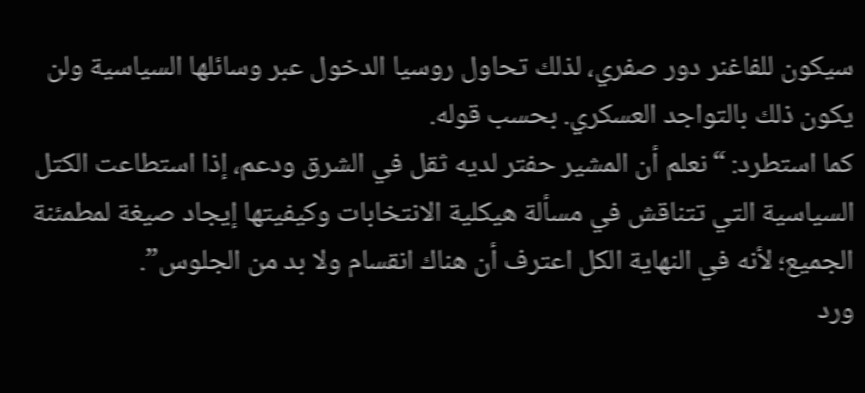سيكون للفاغنر دور صفري، لذلك تحاول روسيا الدخول عبر وسائلها السياسية ولن يكون ذلك بالتواجد العسكري. بحسب قوله.
كما استطرد: “نعلم أن المشير حفتر لديه ثقل في الشرق ودعم، إذا استطاعت الكتل السياسية التي تتناقش في مسألة هيكلية الانتخابات وكيفيتها إيجاد صيغة لمطمئنة الجميع؛ لأنه في النهاية الكل اعترف أن هناك انقسام ولا بد من الجلوس”.
ورد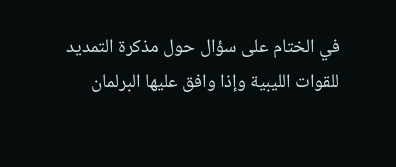في الختام على سؤال حول مذكرة التمديد للقوات الليبية وإذا وافق عليها البرلمان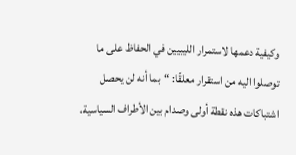وكيفية دعمها لاستمرار الليبيين في الحفاظ على ما توصلوا اليه من استقرار معلقًا: “بما أنه لن يحصل اشتباكات هذه نقطة أولى وصدام بين الأطراف السياسية،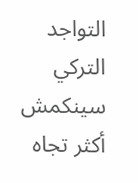التواجد التركي سينكمش أكثر تجاه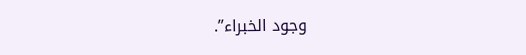وجود الخبراء”.